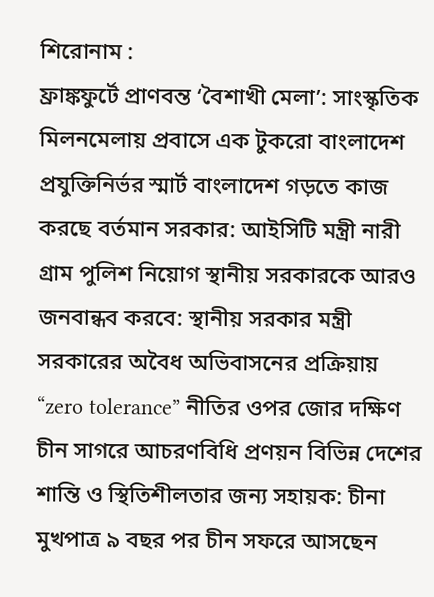শিরোনাম :
ফ্রাঙ্কফুর্টে প্রাণবন্ত ‘বৈশাখী মেলা’: সাংস্কৃতিক মিলনমেলায় প্রবাসে এক টুকরো বাংলাদেশ প্রযুক্তিনির্ভর স্মার্ট বাংলাদেশ গড়তে কাজ করছে বর্তমান সরকার: আইসিটি মন্ত্রী নারী গ্রাম পুলিশ নিয়োগ স্থানীয় সরকারকে আরও জনবান্ধব করবে: স্থানীয় সরকার মন্ত্রী সরকারের অবৈধ অভিবাসনের প্রক্রিয়ায় “zero tolerance” নীতির ওপর জোর দক্ষিণ চীন সাগরে আচরণবিধি প্রণয়ন বিভিন্ন দেশের শান্তি ও স্থিতিশীলতার জন্য সহায়ক: চীনা মুখপাত্র ৯ বছর পর চীন সফরে আসছেন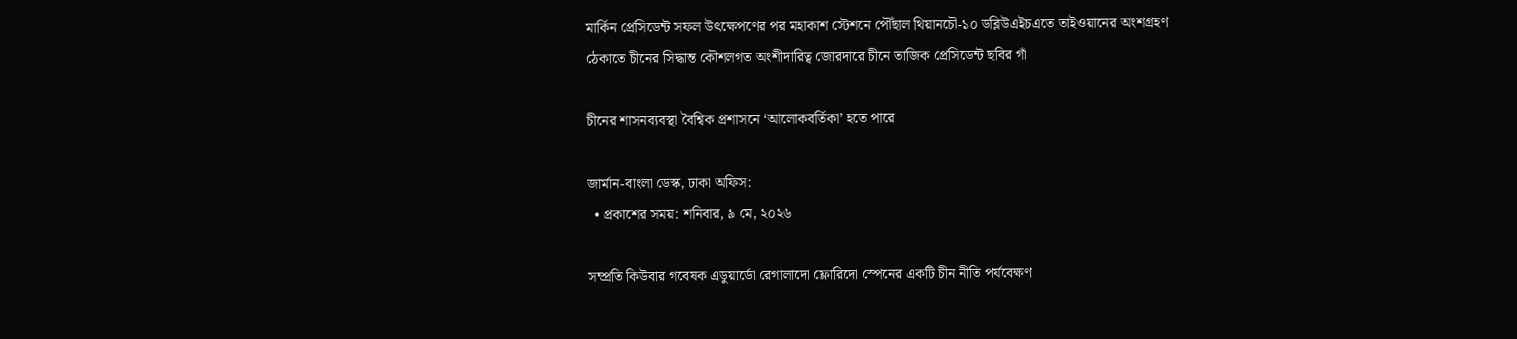মার্কিন প্রেসিডেন্ট সফল উৎক্ষেপণের পর মহাকাশ স্টেশনে পৌঁছাল থিয়ানচৌ-১০ ডব্লিউএইচএতে তাইওয়ানের অংশগ্রহণ ঠেকাতে চীনের সিদ্ধান্ত কৌশলগত অংশীদারিত্ব জোরদারে চীনে তাজিক প্রেসিডেন্ট ছবির গাঁ

চীনের শাসনব্যবস্থা বৈশ্বিক প্রশাসনে ‘আলোকবর্তিকা’ হতে পারে

জার্মান-বাংলা ডেস্ক, ঢাকা অফিস:
  • প্রকাশের সময়: শনিবার, ৯ মে, ২০২৬

সম্প্রতি কিউবার গবেষক এডুয়ার্ডো রেগালাদো ফ্লোরিদো স্পেনের একটি চীন নীতি পর্যবেক্ষণ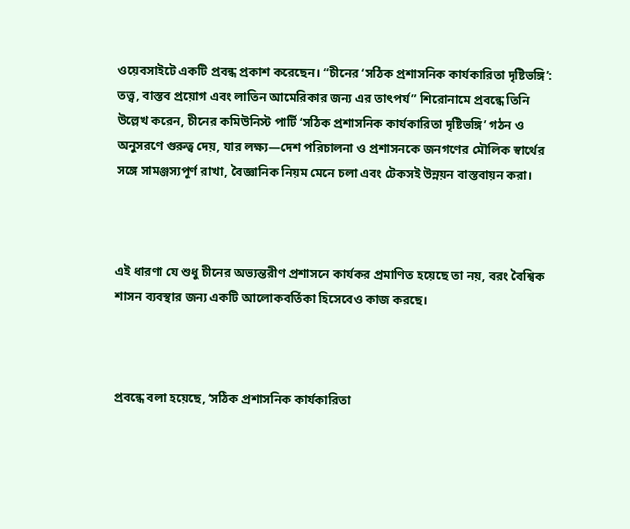ওয়েবসাইটে একটি প্রবন্ধ প্রকাশ করেছেন। “চীনের ‘সঠিক প্রশাসনিক কার্যকারিতা দৃষ্টিভঙ্গি’: তত্ত্ব, বাস্তব প্রয়োগ এবং লাতিন আমেরিকার জন্য এর তাৎপর্য” শিরোনামে প্রবন্ধে তিনি উল্লেখ করেন, চীনের কমিউনিস্ট পার্টি ‘সঠিক প্রশাসনিক কার্যকারিতা দৃষ্টিভঙ্গি’ গঠন ও অনুসরণে গুরুত্ব দেয়, যার লক্ষ্য—দেশ পরিচালনা ও প্রশাসনকে জনগণের মৌলিক স্বার্থের সঙ্গে সামঞ্জস্যপূর্ণ রাখা, বৈজ্ঞানিক নিয়ম মেনে চলা এবং টেকসই উন্নয়ন বাস্তবায়ন করা।



এই ধারণা যে শুধু চীনের অভ্যন্তরীণ প্রশাসনে কার্যকর প্রমাণিত হয়েছে তা নয়, বরং বৈশ্বিক শাসন ব্যবস্থার জন্য একটি আলোকবর্তিকা হিসেবেও কাজ করছে।



প্রবন্ধে বলা হয়েছে, ‘সঠিক প্রশাসনিক কার্যকারিতা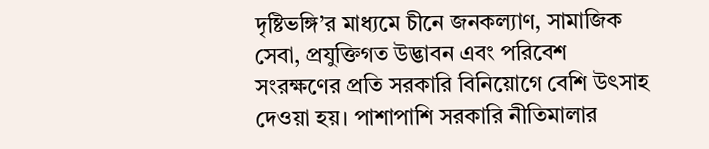দৃষ্টিভঙ্গি’র মাধ্যমে চীনে জনকল্যাণ, সামাজিক সেবা, প্রযুক্তিগত উদ্ভাবন এবং পরিবেশ সংরক্ষণের প্রতি সরকারি বিনিয়োগে বেশি উৎসাহ দেওয়া হয়। পাশাপাশি সরকারি নীতিমালার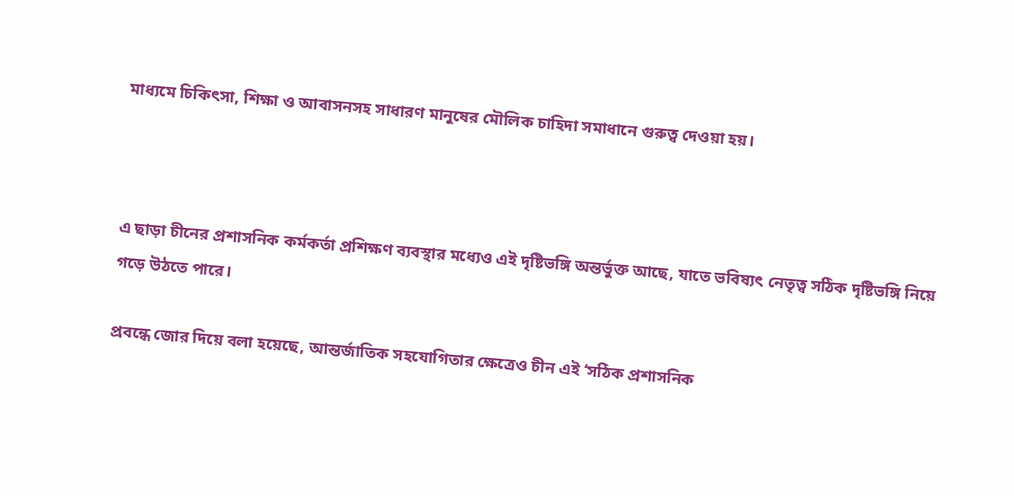মাধ্যমে চিকিৎসা, শিক্ষা ও আবাসনসহ সাধারণ মানুষের মৌলিক চাহিদা সমাধানে গুরুত্ব দেওয়া হয়।



এ ছাড়া চীনের প্রশাসনিক কর্মকর্তা প্রশিক্ষণ ব্যবস্থার মধ্যেও এই দৃষ্টিভঙ্গি অন্তর্ভুক্ত আছে, যাতে ভবিষ্যৎ নেতৃত্ব সঠিক দৃষ্টিভঙ্গি নিয়ে গড়ে উঠতে পারে।

প্রবন্ধে জোর দিয়ে বলা হয়েছে, আন্তর্জাতিক সহযোগিতার ক্ষেত্রেও চীন এই ‘সঠিক প্রশাসনিক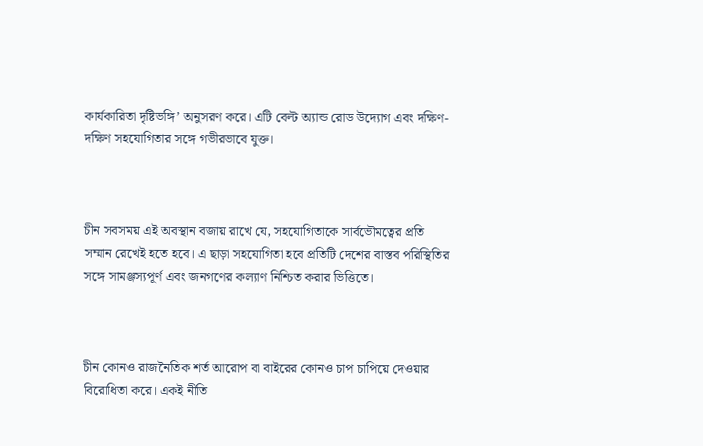কার্যকারিতা দৃষ্টিভঙ্গি’ অনুসরণ করে। এটি বেল্ট অ্যান্ড রোড উদ্যোগ এবং দক্ষিণ-দক্ষিণ সহযোগিতার সঙ্গে গভীরভাবে যুক্ত।



চীন সবসময় এই অবস্থান বজায় রাখে যে, সহযোগিতাকে সার্বভৌমত্বের প্রতি সম্মান রেখেই হতে হবে। এ ছাড়া সহযোগিতা হবে প্রতিটি দেশের বাস্তব পরিস্থিতির সঙ্গে সামঞ্জস্যপূর্ণ এবং জনগণের কল্যাণ নিশ্চিত করার ভিত্তিতে।



চীন কোনও রাজনৈতিক শর্ত আরোপ বা বাইরের কোনও চাপ চাপিয়ে দেওয়ার বিরোধিতা করে। একই নীতি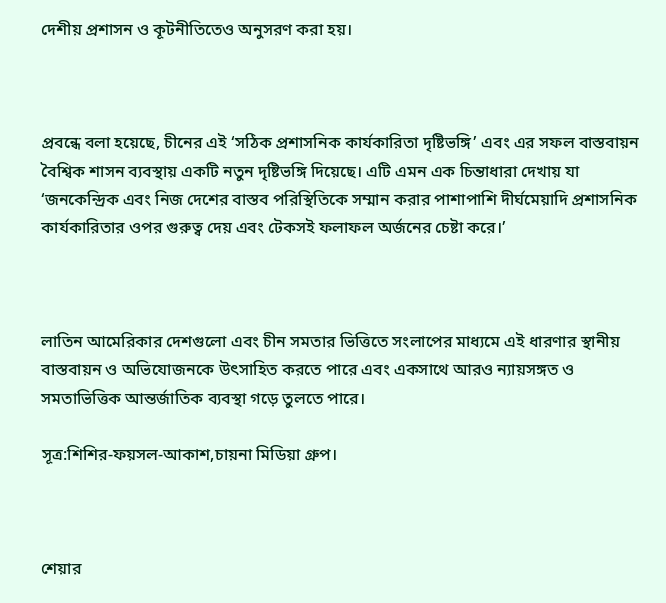দেশীয় প্রশাসন ও কূটনীতিতেও অনুসরণ করা হয়।



প্রবন্ধে বলা হয়েছে, চীনের এই ‘সঠিক প্রশাসনিক কার্যকারিতা দৃষ্টিভঙ্গি’ এবং এর সফল বাস্তবায়ন বৈশ্বিক শাসন ব্যবস্থায় একটি নতুন দৃষ্টিভঙ্গি দিয়েছে। এটি এমন এক চিন্তাধারা দেখায় যা ‘জনকেন্দ্রিক এবং নিজ দেশের বাস্তব পরিস্থিতিকে সম্মান করার পাশাপাশি দীর্ঘমেয়াদি প্রশাসনিক কার্যকারিতার ওপর গুরুত্ব দেয় এবং টেকসই ফলাফল অর্জনের চেষ্টা করে।’



লাতিন আমেরিকার দেশগুলো এবং চীন সমতার ভিত্তিতে সংলাপের মাধ্যমে এই ধারণার স্থানীয় বাস্তবায়ন ও অভিযোজনকে উৎসাহিত করতে পারে এবং একসাথে আরও ন্যায়সঙ্গত ও সমতাভিত্তিক আন্তর্জাতিক ব্যবস্থা গড়ে তুলতে পারে।

সূত্র:শিশির-ফয়সল-আকাশ,চায়না মিডিয়া গ্রুপ।



শেয়ার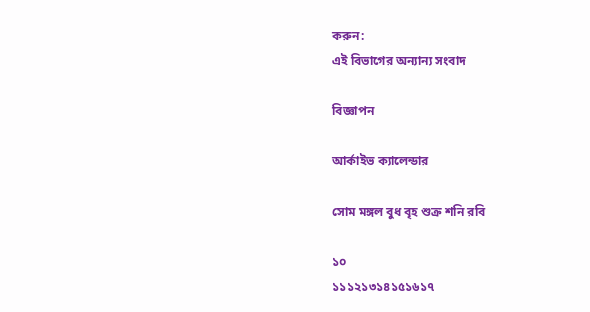করুন:
এই বিভাগের অন্যান্য সংবাদ

বিজ্ঞাপন

আর্কাইভ ক্যালেন্ডার

সোম মঙ্গল বুধ বৃহ শুক্র শনি রবি

১০
১১১২১৩১৪১৫১৬১৭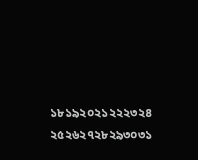১৮১৯২০২১২২২৩২৪
২৫২৬২৭২৮২৯৩০৩১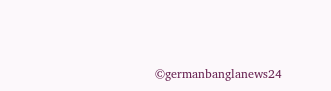©germanbanglanews24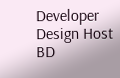Developer Design Host BD